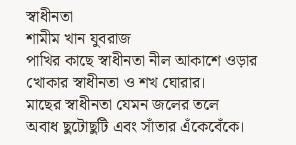স্বাধীনতা
শামীম খান যুবরাজ
পাখির কাছে স্বাধীনতা নীল আকাশে ওড়ার
খোকার স্বাধীনতা ও শখ ঘোরার।
মাছের স্বাধীনতা যেমন জলের তলে
অবাধ ছুটোছুটি এবং সাঁতার এঁকেবেঁকে।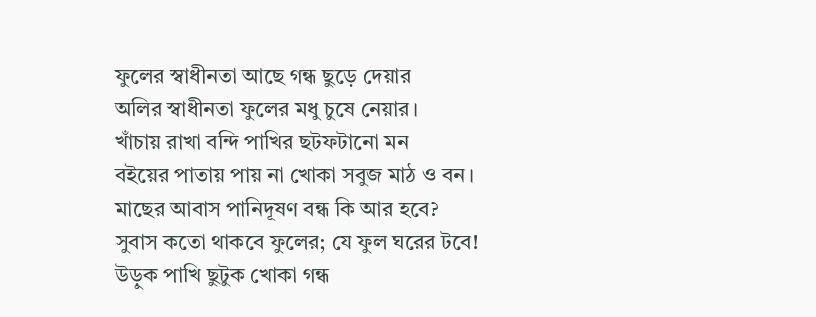ফুলের স্বাধীনতা আছে গন্ধ ছুড়ে দেয়ার
অলির স্বাধীনতা ফুলের মধু চুষে নেয়ার।
খাঁচায় রাখা বন্দি পাখির ছটফটানো মন
বইয়ের পাতায় পায় না খোকা সবুজ মাঠ ও বন।
মাছের আবাস পানিদূষণ বন্ধ কি আর হবে?
সুবাস কতো থাকবে ফুলের; যে ফুল ঘরের টবে!
উড়ুক পাখি ছুটুক খোকা গন্ধ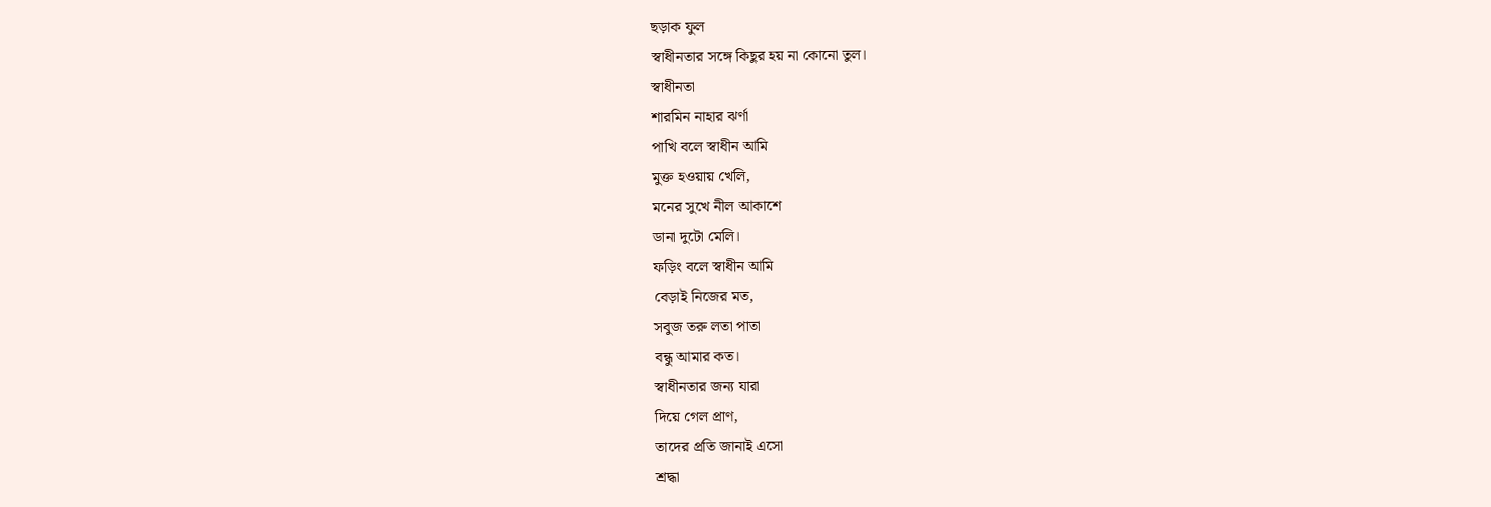ছড়াক ফুল
স্বাধীনতার সঙ্গে কিছুর হয় না কোনো তুল।
স্বাধীনতা
শারমিন নাহার ঝর্ণা
পাখি বলে স্বাধীন আমি
মুক্ত হওয়ায় খেলি,
মনের সুখে নীল আকাশে
ডানা দুটো মেলি।
ফড়িং বলে স্বাধীন আমি
বেড়াই নিজের মত,
সবুজ তরু লতা পাতা
বন্ধু আমার কত।
স্বাধীনতার জন্য যারা
দিয়ে গেল প্রাণ,
তাদের প্রতি জানাই এসো
শ্রদ্ধা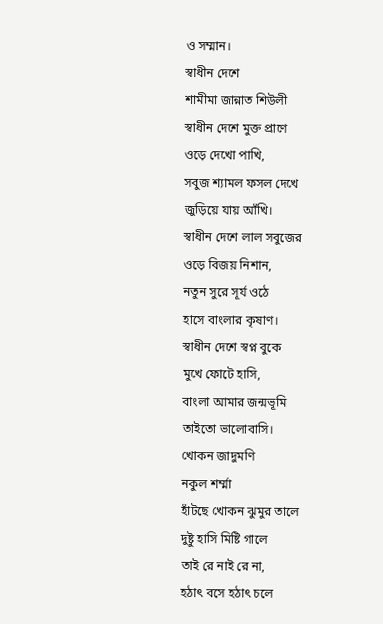ও সম্মান।
স্বাধীন দেশে
শামীমা জান্নাত শিউলী
স্বাধীন দেশে মুক্ত প্রাণে
ওড়ে দেখো পাখি,
সবুজ শ্যামল ফসল দেখে
জুড়িয়ে যায় আঁখি।
স্বাধীন দেশে লাল সবুজের
ওড়ে বিজয় নিশান,
নতুন সুরে সূর্য ওঠে
হাসে বাংলার কৃষাণ।
স্বাধীন দেশে স্বপ্ন বুকে
মুখে ফোটে হাসি,
বাংলা আমার জন্মভূমি
তাইতো ভালোবাসি।
খোকন জাদুমণি
নকুল শর্ম্মা
হাঁটছে খোকন ঝুমুর তালে
দুষ্টু হাসি মিষ্টি গালে
তাই রে নাই রে না,
হঠাৎ বসে হঠাৎ চলে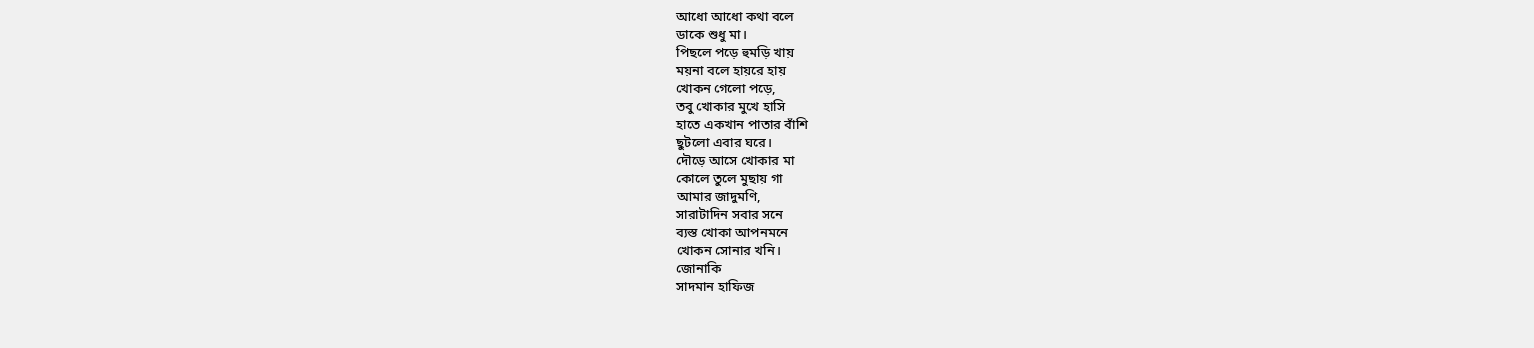আধো আধো কথা বলে
ডাকে শুধু মা।
পিছলে পড়ে হুমড়ি খায়
ময়না বলে হায়রে হায়
খোকন গেলো পড়ে,
তবু খোকার মুখে হাসি
হাতে একখান পাতার বাঁশি
ছুটলো এবার ঘরে।
দৌড়ে আসে খোকার মা
কোলে তুলে মুছায় গা
আমার জাদুমণি,
সারাটাদিন সবার সনে
ব্যস্ত খোকা আপনমনে
খোকন সোনার খনি।
জোনাকি
সাদমান হাফিজ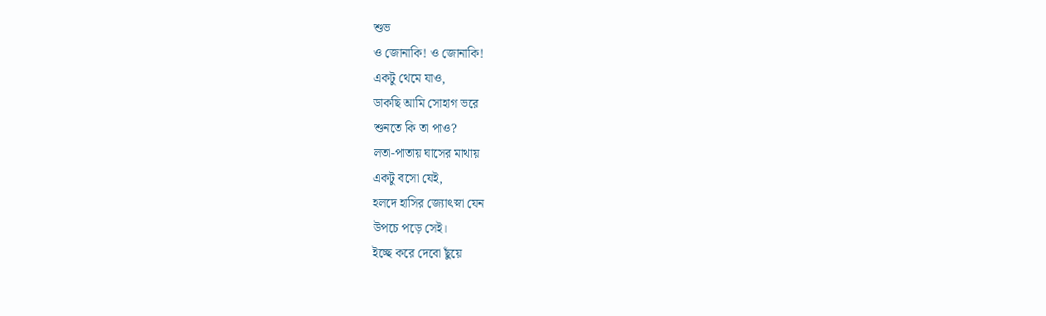শুভ
ও জোনাকি! ও জোনাকি!
একটু থেমে যাও,
ডাকছি আমি সোহাগ ভরে
শুনতে কি তা পাও?
লতা-পাতায় ঘাসের মাথায়
একটু বসো যেই,
হলদে হাসির জ্যোৎস্না যেন
উপচে পড়ে সেই।
ইচ্ছে করে দেবো ছুঁয়ে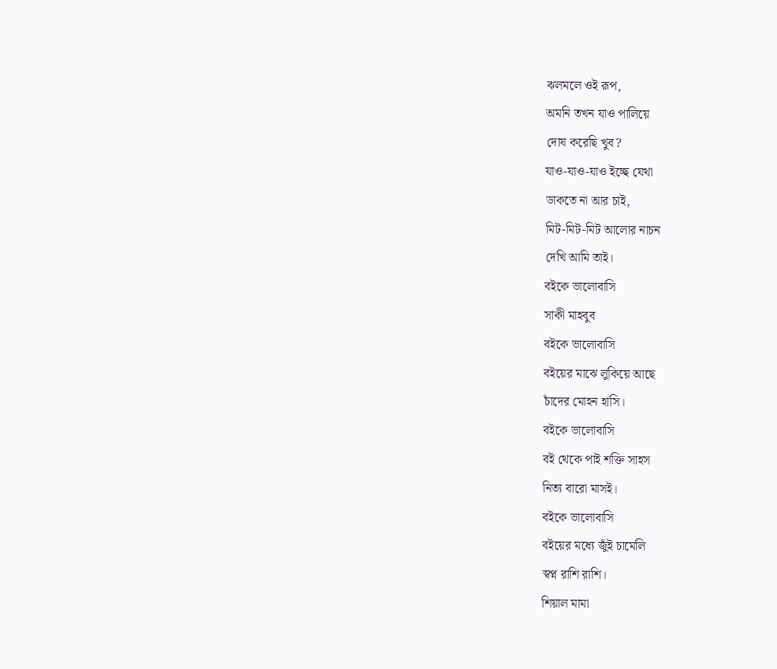ঝলমলে ওই রূপ,
অমনি তখন যাও পালিয়ে
দোষ করেছি খুব?
যাও-যাও-যাও ইচ্ছে যেথা
ডাকতে না আর চাই,
মিট-মিট-মিট আলোর নাচন
দেখি আমি তাই।
বইকে ভালোবাসি
সাকী মাহবুব
বইকে ভালোবাসি
বইয়ের মাঝে লুকিয়ে আছে
চাঁদের মোহন হাসি।
বইকে ভালোবাসি
বই থেকে পাই শক্তি সাহস
নিত্য বারো মাসই।
বইকে ভালোবাসি
বইয়ের মধ্যে জুঁই চামেলি
স্বপ্ন রাশি রাশি।
শিয়াল মামা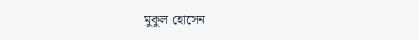মুকুল হোসেন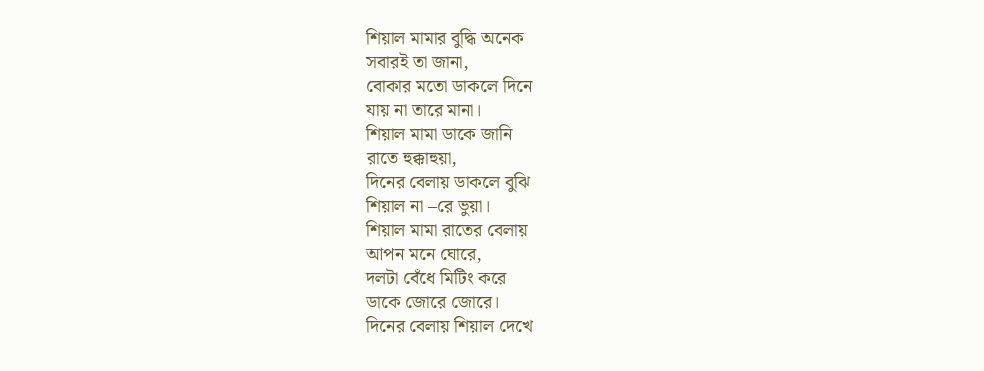শিয়াল মামার বুদ্ধি অনেক
সবারই তা জানা,
বোকার মতো ডাকলে দিনে
যায় না তারে মানা।
শিয়াল মামা ডাকে জানি
রাতে হুক্কাহুয়া,
দিনের বেলায় ডাকলে বুঝি
শিয়াল না –রে ভুয়া।
শিয়াল মামা রাতের বেলায়
আপন মনে ঘোরে,
দলটা বেঁধে মিটিং করে
ডাকে জোরে জোরে।
দিনের বেলায় শিয়াল দেখে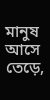মানুষ আসে তেড়ে,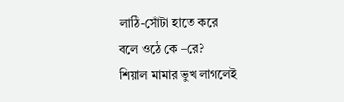লাঠি-সোঁটা হাতে করে
বলে ওঠে কে –রে?
শিয়াল মামার ভুখ লাগলেই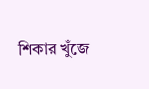শিকার খুঁজে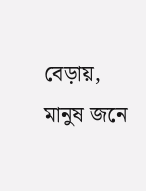বেড়ায়,
মানুষ জনে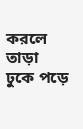করলে তাড়া
ঢুকে পড়ে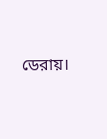ডেরায়।